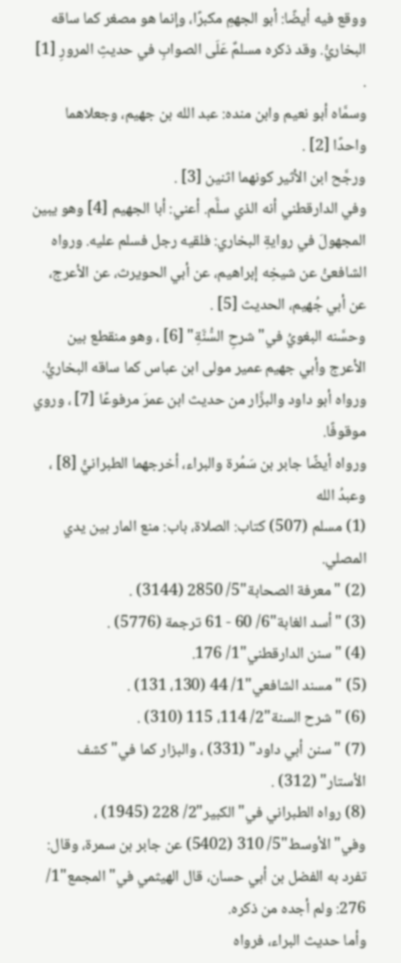ووقع فيه أيضًا: أبو الجهمِ مكبرًا، وإنما هو مصغر كما ساقه البخاريُّ. وقد ذكره مسلمٌ عَلَى الصوابِ في حديثِ المرورِ [1] .
وسمَّاه أبو نعيم وابن منده: عبد الله بن جهيم، وجعلاهما واحدًا [2] .
ورجَّح ابن الأثير كونهما اثنين [3] .
وفي الدارقطني أنه الذي سلَّم. أعني: أبا الجهيم [4] وهو يبين المجهولَ في روايةِ البخاري: فلقيه رجل فسلم عليه. ورواه الشافعىُّ عن شيخِه إبراهيم، عن أبي الحويرث، عن الأعرج، عن أبي جُهيم، الحديث [5] .
وحسَّنه البغويُ في"شرحِ السُّنَّةِ" [6] ، وهو منقطع بين الأعرج وأبي جهيم عمير مولى ابن عباس كما ساقه البخاريُّ. ورواه أبو داود والبزَّار من حديث ابن عمرَ مرفوعًا [7] ، وروي موقوفًا.
ورواه أيضًا جابر بن سَمُرة والبراء، أخرجهما الطبرانيُّ [8] ، وعبدُ الله
(1) مسلم (507) كتاب: الصلاة، باب: منع المار بين يدي المصلي.
(2) "معرفة الصحابة"5/ 2850 (3144) .
(3) "أسد الغابة"6/ 60 - 61 ترجمة (5776) .
(4) "سنن الدارقطني"1/ 176.
(5) "مسند الشافعي"1/ 44 (130، 131) .
(6) "شرح السنة"2/ 114، 115 (310) .
(7) "سنن أبي داود" (331) ، والبزار كما في"كشف الأستار" (312) .
(8) رواه الطبراني في"الكبير"2/ 228 (1945) ، وفي"الأوسط"5/ 310 (5402) عن جابر بن سمرة، وقال: تفرد به الفضل بن أبي حسان، قال الهيثمي في"المجمع"1/ 276: ولم أجده من ذكره.
وأما حديث البراء، فرواه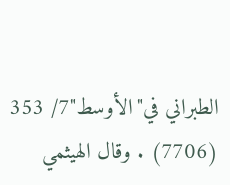الطبراني في"الأوسط"7/ 353 (7706) . وقال الهيثمي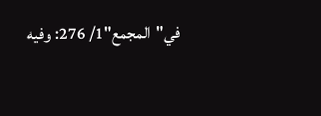في"المجمع"1/ 276: وفيه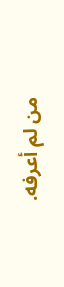من لم أعرفه.